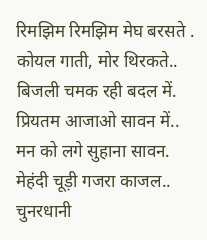रिमझिम रिमझिम मेघ बरसते .
कोयल गाती, मोर थिरकते..
बिजली चमक रही बदल में.
प्रियतम आजाओ सावन में..
मन को लगे सुहाना सावन.
मेहंदी चूड़ी गजरा काजल..
चुनरधानी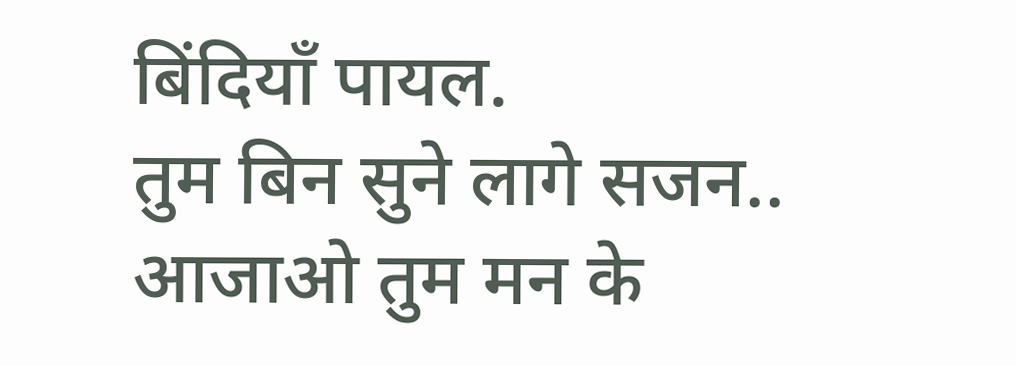बिंदियाँ पायल.
तुम बिन सुने लागे सजन..
आजाओ तुम मन के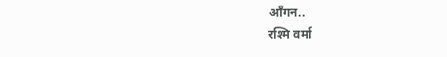आँगन..
रश्मि वर्मा